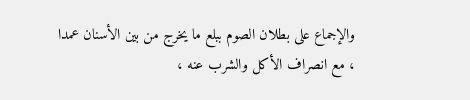والإجماع على بطلان الصوم ببلع ما يخرج من بين الأسنان عمدا ، مع انصراف الأكل والشرب عنه ،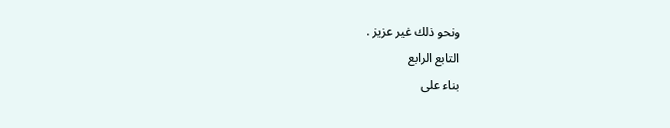ونحو ذلك غير عزيز .
التابع الرابع
بناء على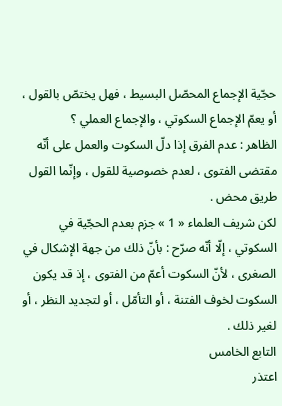حجّية الإجماع المحصّل البسيط ، فهل يختصّ بالقول ، أو يعمّ الإجماع السكوتي ، والإجماع العملي ؟
الظاهر : عدم الفرق إذا دلّ السكوت والعمل على أنّه مقتضى الفتوى ، لعدم خصوصية للقول ، وإنّما القول طريق محض .
لكن شريف العلماء « 1 » جزم بعدم الحجّية في السكوتي ، إلّا أنّه صرّح : بأنّ ذلك من جهة الإشكال في الصغرى ، لأنّ السكوت أعمّ من الفتوى ، إذ قد يكون السكوت لخوف الفتنة ، أو التأمّل ، أو لتجديد النظر ، أو لغير ذلك .
التابع الخامس
اعتذر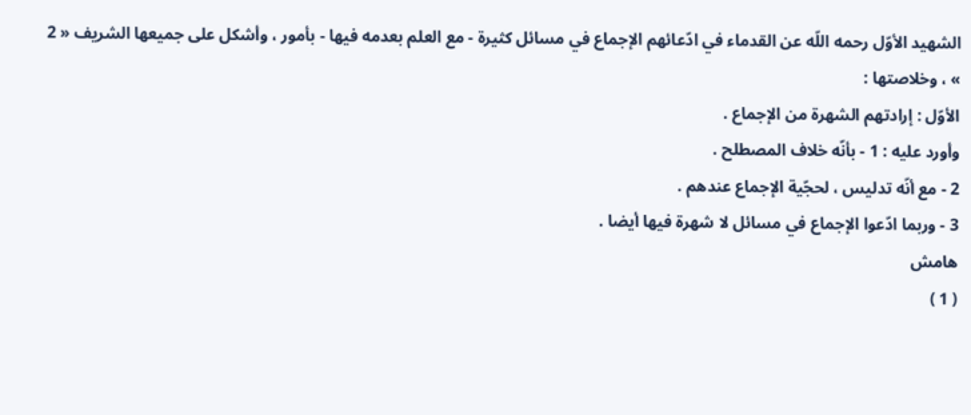الشهيد الأوّل رحمه اللّه عن القدماء في ادّعائهم الإجماع في مسائل كثيرة - مع العلم بعدمه فيها - بأمور ، وأشكل على جميعها الشريف « 2 » ، وخلاصتها :
الأوّل : إرادتهم الشهرة من الإجماع .
وأورد عليه : 1 - بأنّه خلاف المصطلح .
2 - مع أنّه تدليس ، لحجّية الإجماع عندهم .
3 - وربما ادّعوا الإجماع في مسائل لا شهرة فيها أيضا .
هامش
( 1 )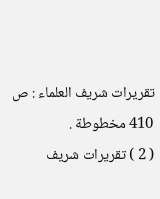تقريرات شريف العلماء : ص 410 مخطوطة .
( 2 ) تقريرات شريف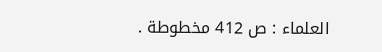العلماء : ص 412 مخطوطة .